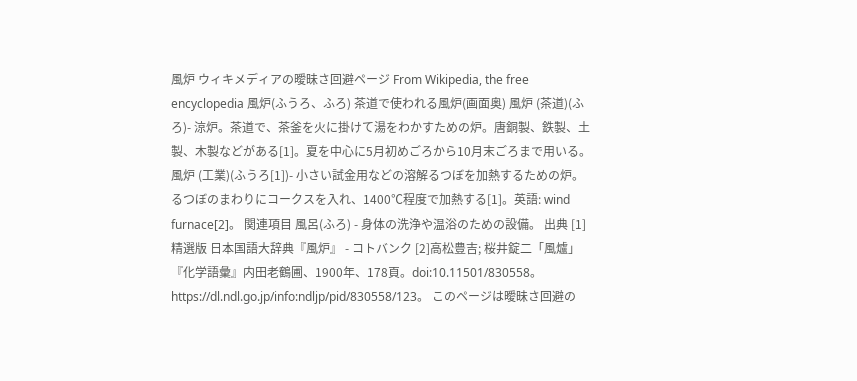風炉 ウィキメディアの曖昧さ回避ページ From Wikipedia, the free encyclopedia 風炉(ふうろ、ふろ) 茶道で使われる風炉(画面奥) 風炉 (茶道)(ふろ)- 涼炉。茶道で、茶釜を火に掛けて湯をわかすための炉。唐銅製、鉄製、土製、木製などがある[1]。夏を中心に5月初めごろから10月末ごろまで用いる。 風炉 (工業)(ふうろ[1])- 小さい試金用などの溶解るつぼを加熱するための炉。るつぼのまわりにコークスを入れ、1400℃程度で加熱する[1]。英語: wind furnace[2]。 関連項目 風呂(ふろ) - 身体の洗浄や温浴のための設備。 出典 [1]精選版 日本国語大辞典『風炉』 - コトバンク [2]高松豊吉; 桜井錠二「風爐」『化学語彙』内田老鶴圃、1900年、178頁。doi:10.11501/830558。https://dl.ndl.go.jp/info:ndljp/pid/830558/123。 このページは曖昧さ回避の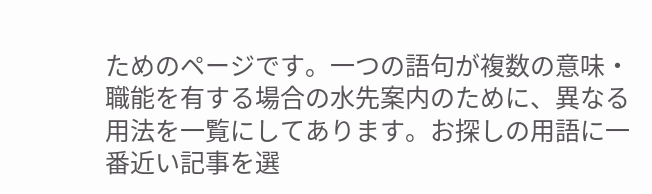ためのページです。一つの語句が複数の意味・職能を有する場合の水先案内のために、異なる用法を一覧にしてあります。お探しの用語に一番近い記事を選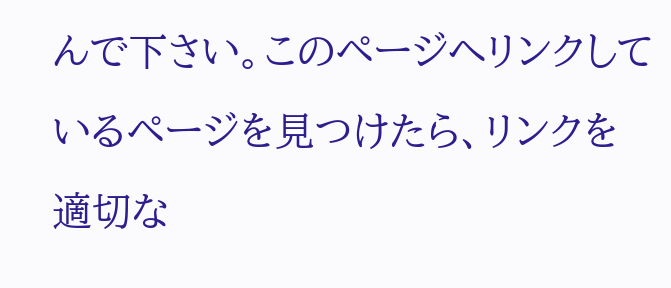んで下さい。このページへリンクしているページを見つけたら、リンクを適切な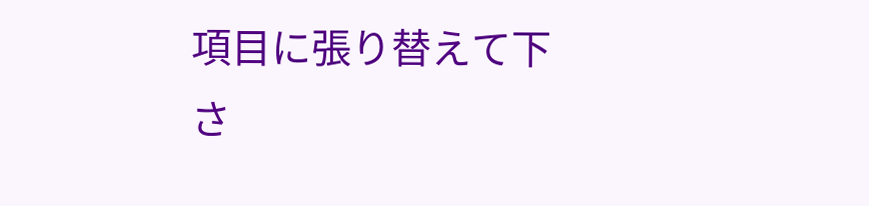項目に張り替えて下さ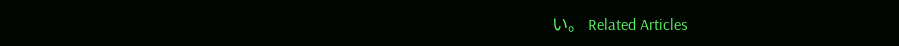い。 Related Articles